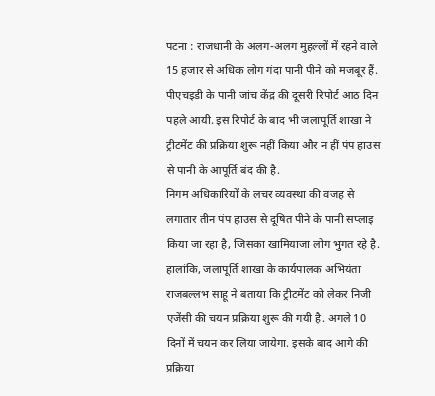पटना : राजधानी के अलग-अलग मुहल्लों में रहने वाले 15 हजार से अधिक लोग गंदा पानी पीने को मजबूर हैं. पीएचइडी के पानी जांच केंद्र की दूसरी रिपोर्ट आठ दिन पहले आयी. इस रिपोर्ट के बाद भी जलापूर्ति शाखा ने ट्रीटमेंट की प्रक्रिया शुरू नहीं किया और न हीं पंप हाउस से पानी के आपूर्ति बंद की है.
निगम अधिकारियों के लचर व्यवस्था की वजह से लगातार तीन पंप हाउस से दूषित पीने के पानी सप्लाइ किया जा रहा है, जिसका खामियाजा लोग भुगत रहे है. हालांकि, जलापूर्ति शाखा के कार्यपालक अभियंता राजबल्लभ साहू ने बताया कि ट्रीटमेंट को लेकर निजी एजेंसी की चयन प्रक्रिया शुरू की गयी है. अगले 10 दिनों में चयन कर लिया जायेगा. इसके बाद आगे की प्रक्रिया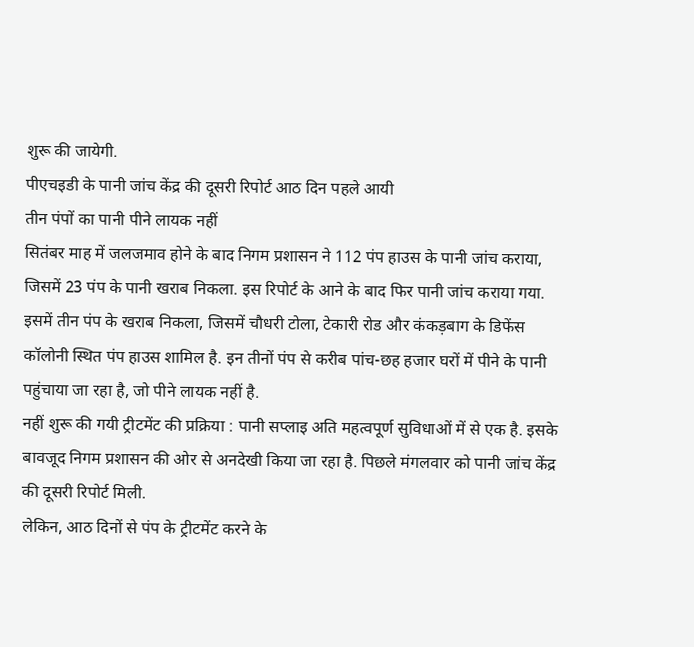शुरू की जायेगी.
पीएचइडी के पानी जांच केंद्र की दूसरी रिपोर्ट आठ दिन पहले आयी
तीन पंपों का पानी पीने लायक नहीं
सितंबर माह में जलजमाव होने के बाद निगम प्रशासन ने 112 पंप हाउस के पानी जांच कराया, जिसमें 23 पंप के पानी खराब निकला. इस रिपोर्ट के आने के बाद फिर पानी जांच कराया गया. इसमें तीन पंप के खराब निकला, जिसमें चौधरी टोला, टेकारी रोड और कंकड़बाग के डिफेंस कॉलोनी स्थित पंप हाउस शामिल है. इन तीनों पंप से करीब पांच-छह हजार घरों में पीने के पानी पहुंचाया जा रहा है, जो पीने लायक नहीं है.
नहीं शुरू की गयी ट्रीटमेंट की प्रक्रिया : पानी सप्लाइ अति महत्वपूर्ण सुविधाओं में से एक है. इसके बावजूद निगम प्रशासन की ओर से अनदेखी किया जा रहा है. पिछले मंगलवार को पानी जांच केंद्र की दूसरी रिपोर्ट मिली.
लेकिन, आठ दिनों से पंप के ट्रीटमेंट करने के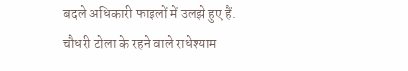बदले अधिकारी फाइलों में उलझे हुए हैं. चौधरी टोला के रहने वाले राधेश्याम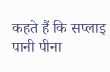कहते हैं कि सप्लाइ पानी पीना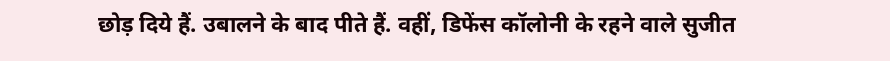छोड़ दिये हैं. उबालने के बाद पीते हैं. वहीं, डिफेंस कॉलोनी के रहने वाले सुजीत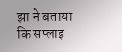झा ने बताया कि सप्लाइ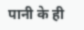पानी के ही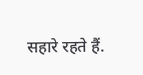सहारे रहते हैं.